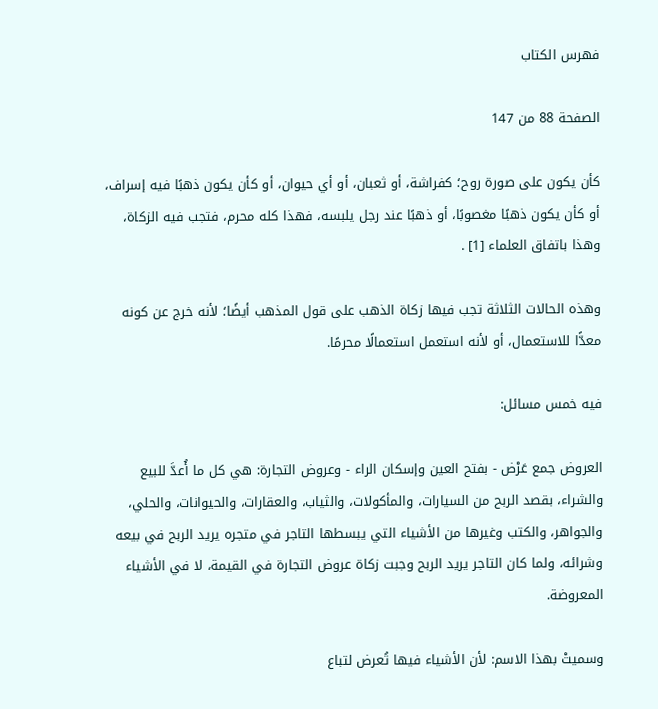فهرس الكتاب

الصفحة 88 من 147

كأن يكون على صورة روح؛ كفراشة، أو ثعبان، أو أي حيوان، أو كأن يكون ذهبًا فيه إسراف، أو كأن يكون ذهبًا مغصوبًا، أو ذهبًا عند رجل يلبسه، فهذا كله محرم، فتجب فيه الزكاة، وهذا باتفاق العلماء [1] .

وهذه الحالات الثلاثة تجب فيها زكاة الذهب على قول المذهب أيضًا؛ لأنه خرج عن كونه معدًّا للاستعمال، أو لأنه استعمل استعمالًا محرمًا.

فيه خمس مسائل:

العروض جمع عَرْض - بفتح العين وإسكان الراء - وعروض التجارة: هي كل ما أُعدَّ للبيع والشراء، بقصد الربح من السيارات، والمأكولات، والثياب، والعقارات، والحيوانات، والحلي، والجواهر، والكتب وغيرها من الأشياء التي يبسطها التاجر في متجره يريد الربح في بيعه وشرائه، ولما كان التاجر يريد الربح وجبت زكاة عروض التجارة في القيمة، لا في الأشياء المعروضة.

وسميتْ بهذا الاسم: لأن الأشياء فيها تُعرض لتباع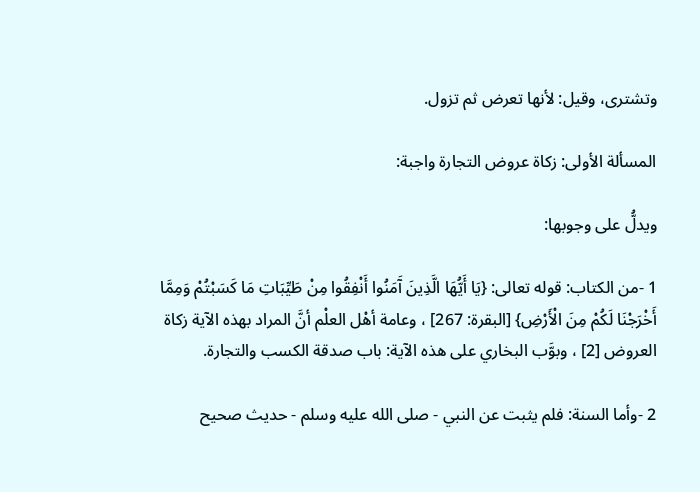وتشترى، وقيل: لأنها تعرض ثم تزول.

المسألة الأولى: زكاة عروض التجارة واجبة:

ويدلُّ على وجوبها:

1 -من الكتاب: قوله تعالى: {يَا أَيُّهَا الَّذِينَ آَمَنُوا أَنْفِقُوا مِنْ طَيِّبَاتِ مَا كَسَبْتُمْ وَمِمَّا أَخْرَجْنَا لَكُمْ مِنَ الْأَرْضِ} [البقرة: 267] ، وعامة أهْل العلْم أنَّ المراد بهذه الآية زكاة العروض [2] ، وبوَّب البخاري على هذه الآية: باب صدقة الكسب والتجارة.

2 -وأما السنة: فلم يثبت عن النبي - صلى الله عليه وسلم - حديث صحيح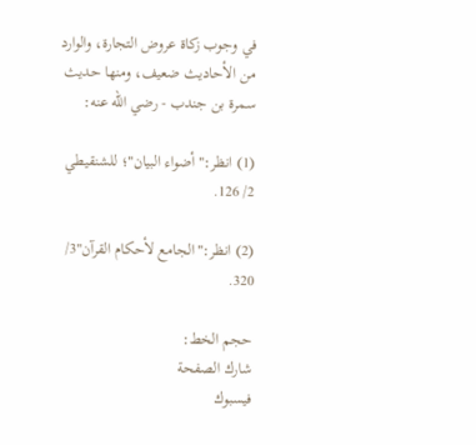في وجوب زكاة عروض التجارة، والوارد من الأحاديث ضعيف، ومنها حديث سمرة بن جندب - رضي الله عنه:

(1) انظر:"أضواء البيان"؛ للشنقيطي 2/ 126.

(2) انظر:"الجامع لأحكام القرآن"3/ 320.

حجم الخط:
شارك الصفحة
فيسبوك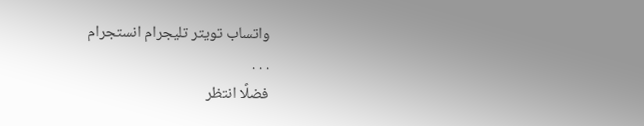واتساب تويتر تليجرام انستجرام
. . .
فضلًا انتظر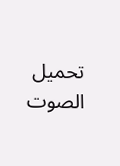تحميل الصوت